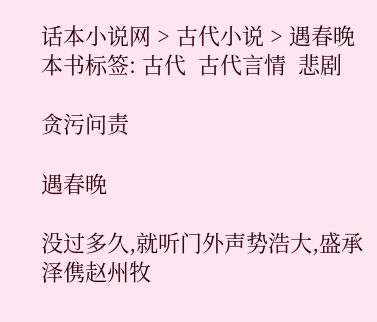话本小说网 > 古代小说 > 遇春晚
本书标签: 古代  古代言情  悲剧

贪污问责

遇春晚

没过多久,就听门外声势浩大,盛承泽㑺赵州牧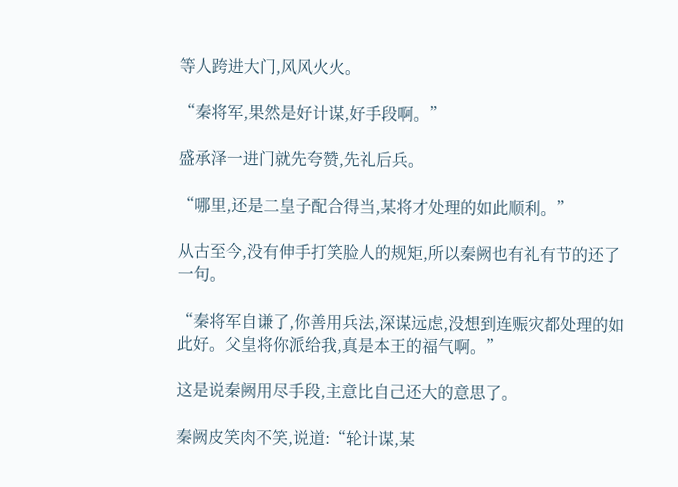等人跨进大门,风风火火。

“秦将军,果然是好计谋,好手段啊。”

盛承泽一进门就先夸赞,先礼后兵。

“哪里,还是二皇子配合得当,某将才处理的如此顺利。”

从古至今,没有伸手打笑脸人的规矩,所以秦阙也有礼有节的还了一句。

“秦将军自谦了,你善用兵法,深谋远虑,没想到连赈灾都处理的如此好。父皇将你派给我,真是本王的福气啊。”

这是说秦阙用尽手段,主意比自己还大的意思了。

秦阙皮笑肉不笑,说道:“轮计谋,某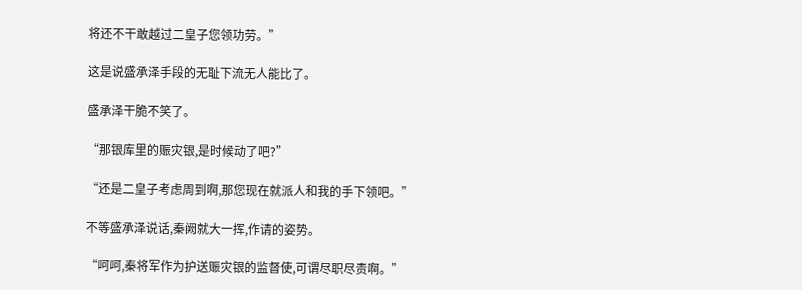将还不干敢越过二皇子您领功劳。”

这是说盛承泽手段的无耻下流无人能比了。

盛承泽干脆不笑了。

“那银库里的赈灾银,是时候动了吧?”

“还是二皇子考虑周到啊,那您现在就派人和我的手下领吧。”

不等盛承泽说话,秦阙就大一挥,作请的姿势。

“呵呵,秦将军作为护送赈灾银的监督使,可谓尽职尽责啊。”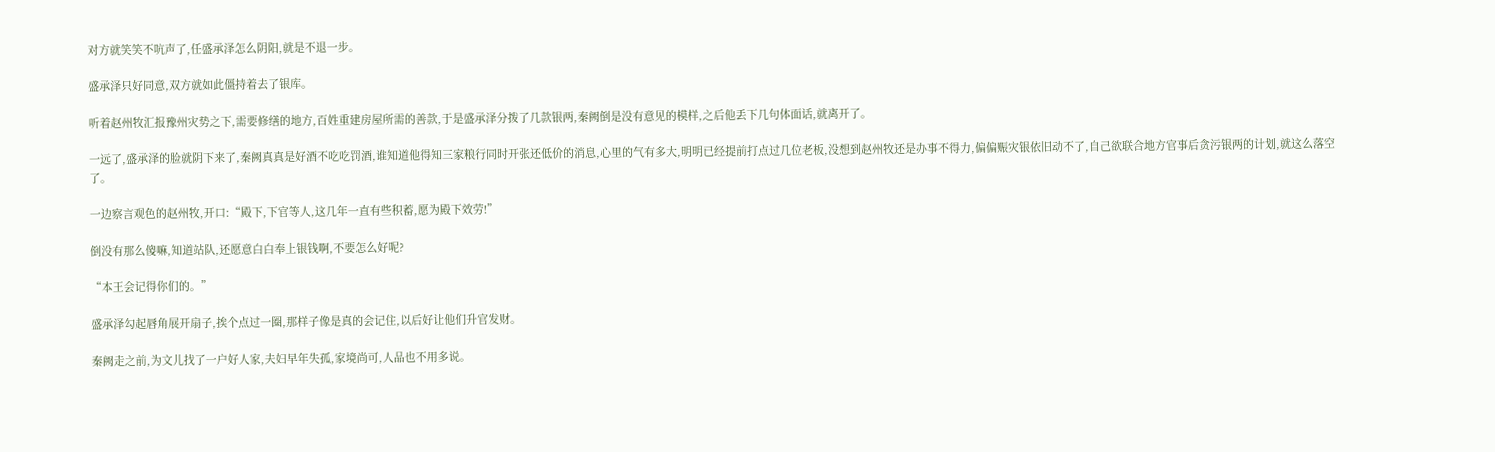对方就笑笑不吭声了,任盛承泽怎么阴阳,就是不退一步。

盛承泽只好同意,双方就如此僵持着去了银库。

听着赵州牧汇报豫州灾势之下,需要修缮的地方,百姓重建房屋所需的善款,于是盛承泽分拨了几款银两,秦阙倒是没有意见的模样,之后他丢下几句体面话,就离开了。

一远了,盛承泽的脸就阴下来了,秦阙真真是好酒不吃吃罚酒,谁知道他得知三家粮行同时开张还低价的消息,心里的气有多大,明明已经提前打点过几位老板,没想到赵州牧还是办事不得力,偏偏赈灾银依旧动不了,自己欲联合地方官事后贪污银两的计划,就这么落空了。

一边察言观色的赵州牧,开口:“殿下,下官等人,这几年一直有些积蓄,愿为殿下效劳!”

倒没有那么傻嘛,知道站队,还愿意白白奉上银钱啊,不要怎么好呢?

“本王会记得你们的。”

盛承泽勾起唇角展开扇子,挨个点过一圈,那样子像是真的会记住,以后好让他们升官发财。

秦阙走之前,为文儿找了一户好人家,夫妇早年失孤,家境尚可,人品也不用多说。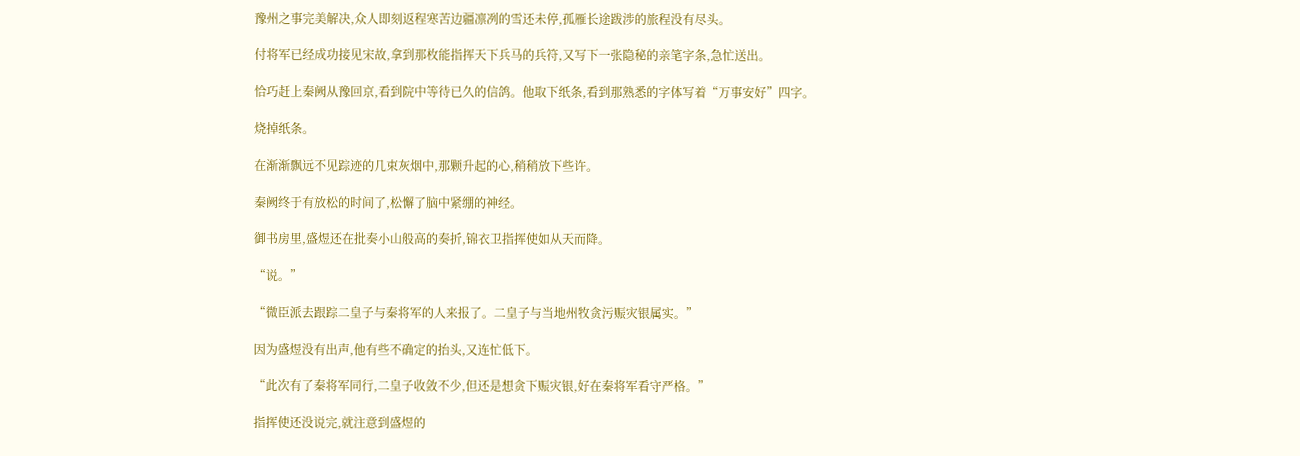豫州之事完美解决,众人即刻返程寒苦边疆凛冽的雪还未停,孤雁长途跋涉的旅程没有尽头。

付将军已经成功接见宋故,拿到那枚能指挥天下兵马的兵符,又写下一张隐秘的亲笔字条,急忙送出。

恰巧赶上秦阙从豫回京,看到院中等待已久的信鸽。他取下纸条,看到那熟悉的字体写着“万事安好”四字。

烧掉纸条。

在渐渐飘远不见踪迹的几束灰烟中,那颗升起的心,稍稍放下些许。

秦阙终于有放松的时间了,松懈了脑中紧绷的神经。

御书房里,盛煜还在批奏小山般高的奏折,锦衣卫指挥使如从天而降。

“说。”

“微臣派去跟踪二皇子与秦将军的人来报了。二皇子与当地州牧贪污赈灾银属实。”

因为盛煜没有出声,他有些不确定的抬头,又连忙低下。

“此次有了秦将军同行,二皇子收敛不少,但还是想贪下赈灾银,好在秦将军看守严格。”

指挥使还没说完,就注意到盛煜的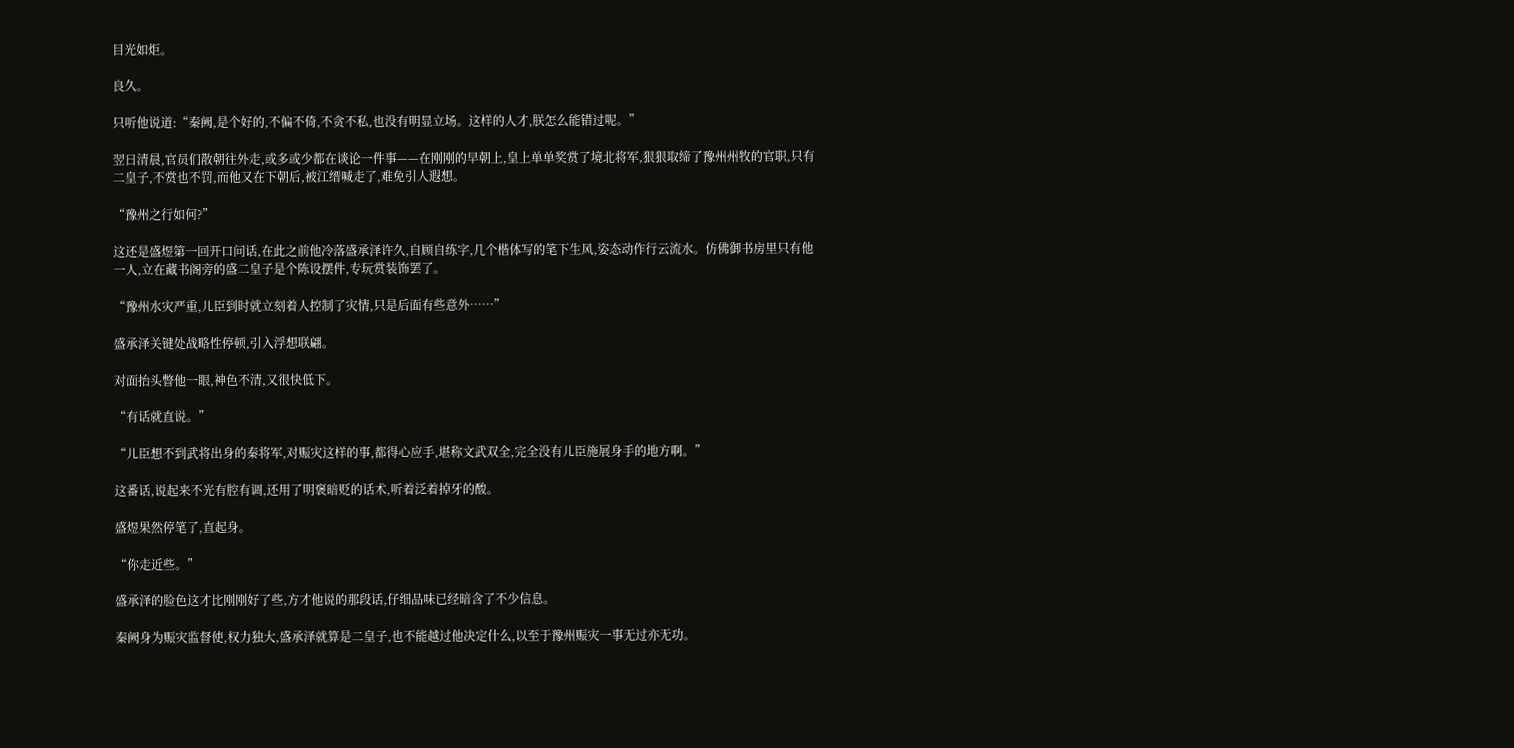目光如炬。

良久。

只听他说道:“秦阙,是个好的,不偏不倚,不贪不私,也没有明显立场。这样的人才,朕怎么能错过呢。”

翌日清晨,官员们散朝往外走,或多或少都在谈论一件事——在刚刚的早朝上,皇上单单奖赏了境北将军,狠狠取缔了豫州州牧的官职,只有二皇子,不赏也不罚,而他又在下朝后,被江缙喊走了,难免引人遐想。

“豫州之行如何?”

这还是盛煜第一回开口问话,在此之前他冷落盛承泽许久,自顾自练字,几个楷体写的笔下生风,姿态动作行云流水。仿佛御书房里只有他一人,立在藏书阁旁的盛二皇子是个陈设摆件,专玩赏装饰罢了。

“豫州水灾严重,儿臣到时就立刻着人控制了灾情,只是后面有些意外……”

盛承泽关键处战略性停顿,引入浮想联翩。

对面抬头瞥他一眼,神色不清,又很快低下。

“有话就直说。”

“儿臣想不到武将出身的秦将军,对赈灾这样的事,都得心应手,堪称文武双全,完全没有儿臣施展身手的地方啊。”

这番话,说起来不光有腔有调,还用了明褒暗贬的话术,听着泛着掉牙的酸。

盛煜果然停笔了,直起身。

“你走近些。”

盛承泽的脸色这才比刚刚好了些,方才他说的那段话,仔细品味已经暗含了不少信息。

秦阙身为赈灾监督使,权力独大,盛承泽就算是二皇子,也不能越过他决定什么,以至于豫州赈灾一事无过亦无功。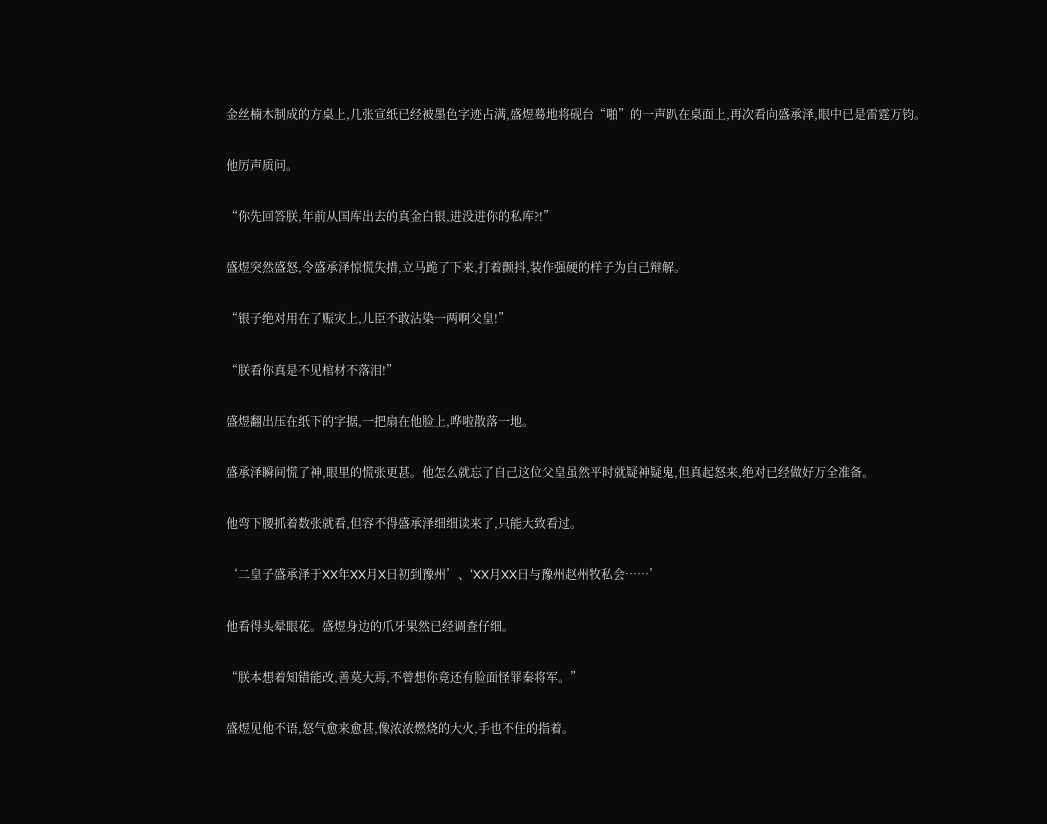金丝楠木制成的方桌上,几张宣纸已经被墨色字迹占满,盛煜蓦地将砚台“啪”的一声趴在桌面上,再次看向盛承泽,眼中已是雷霆万钧。

他厉声质问。

“你先回答朕,年前从国库出去的真金白银,进没进你的私库?!”

盛煜突然盛怒,令盛承泽惊慌失措,立马跪了下来,打着颤抖,装作强硬的样子为自己辩解。

“银子绝对用在了赈灾上,儿臣不敢沾染一两啊父皇!”

“朕看你真是不见棺材不落泪!”

盛煜翻出压在纸下的字据,一把扇在他脸上,哗啦散落一地。

盛承泽瞬间慌了神,眼里的慌张更甚。他怎么就忘了自己这位父皇虽然平时就疑神疑鬼,但真起怒来,绝对已经做好万全准备。

他弯下腰抓着数张就看,但容不得盛承泽细细读来了,只能大致看过。

‘二皇子盛承泽于XX年XX月X日初到豫州’、‘XX月XX日与豫州赵州牧私会……’

他看得头晕眼花。盛煜身边的爪牙果然已经调查仔细。

“朕本想着知错能改,善莫大焉,不曾想你竟还有脸面怪罪秦将军。”

盛煜见他不语,怒气愈来愈甚,像浓浓燃烧的大火,手也不住的指着。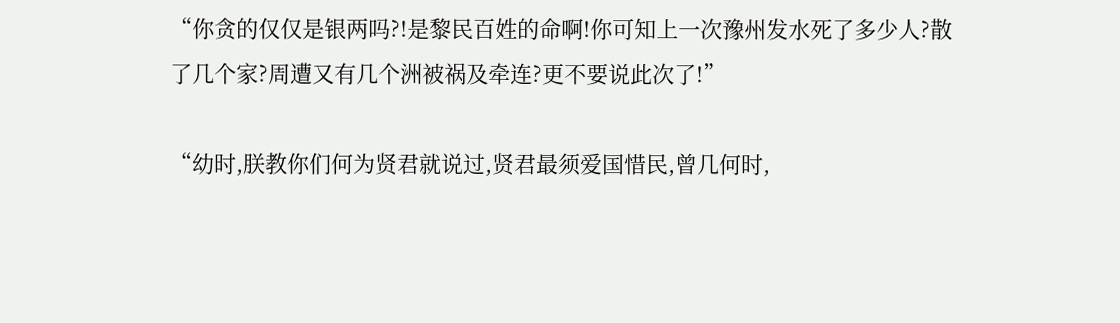“你贪的仅仅是银两吗?!是黎民百姓的命啊!你可知上一次豫州发水死了多少人?散了几个家?周遭又有几个洲被祸及牵连?更不要说此次了!”

“幼时,朕教你们何为贤君就说过,贤君最须爱国惜民,曾几何时,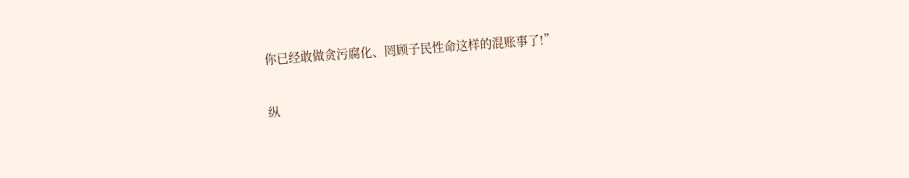你已经敢做贪污腐化、罔顾子民性命这样的混账事了!”

纵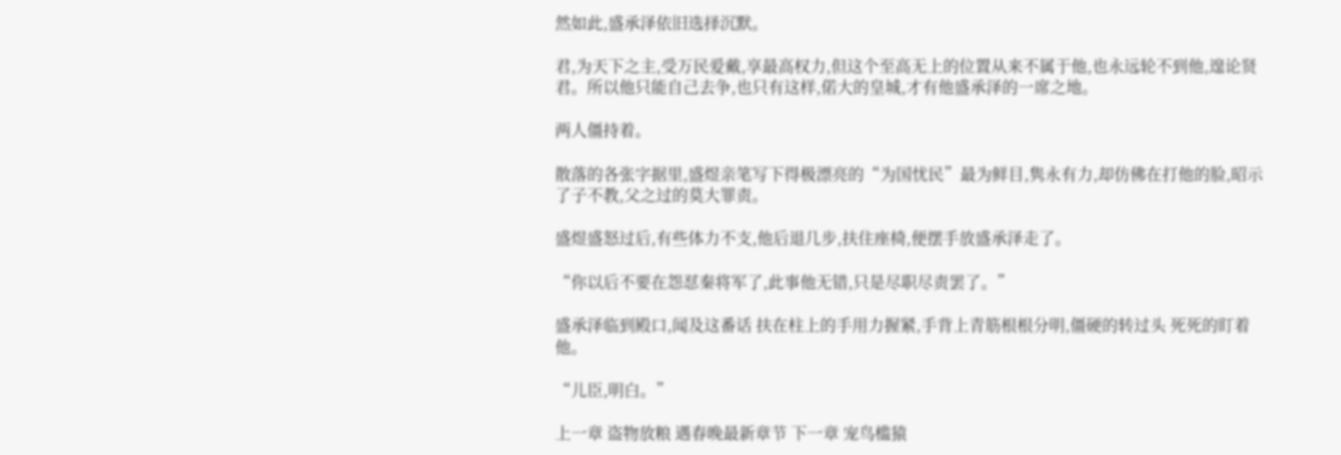然如此,盛承泽依旧选择沉默。

君,为天下之主,受万民爱戴,享最高权力,但这个至高无上的位置从来不属于他,也永远轮不到他,遑论贤君。所以他只能自己去争,也只有这样,偌大的皇城,才有他盛承泽的一席之地。

两人僵持着。

散落的各张字据里,盛煜亲笔写下得极漂亮的“为国忧民”最为鲜目,隽永有力,却仿佛在打他的脸,昭示了子不教,父之过的莫大罪责。

盛煜盛怒过后,有些体力不支,他后退几步,扶住座椅,便摆手放盛承泽走了。

“你以后不要在怨怼秦将军了,此事他无错,只是尽职尽责罢了。”

盛承泽临到殿口,闻及这番话 扶在柱上的手用力握紧,手背上青筋根根分明,僵硬的转过头 死死的盯着他。

“儿臣,明白。”

上一章 盗物放粮 遇春晚最新章节 下一章 宠鸟槛猿